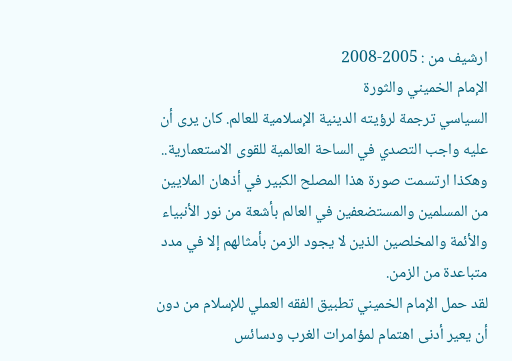ارشيف من : 2005-2008
الإمام الخميني والثورة
السياسي ترجمة لرؤيته الدينية الإسلامية للعالم. كان يرى أن عليه واجب التصدي في الساحة العالمية للقوى الاستعمارية.. وهكذا ارتسمت صورة هذا المصلح الكبير في أذهان الملايين من المسلمين والمستضعفين في العالم بأشعة من نور الأنبياء والأئمة والمخلصين الذين لا يجود الزمن بأمثالهم إلا في مدد متباعدة من الزمن.
لقد حمل الإمام الخميني تطبيق الفقه العملي للإسلام من دون أن يعير أدنى اهتمام لمؤامرات الغرب ودسائس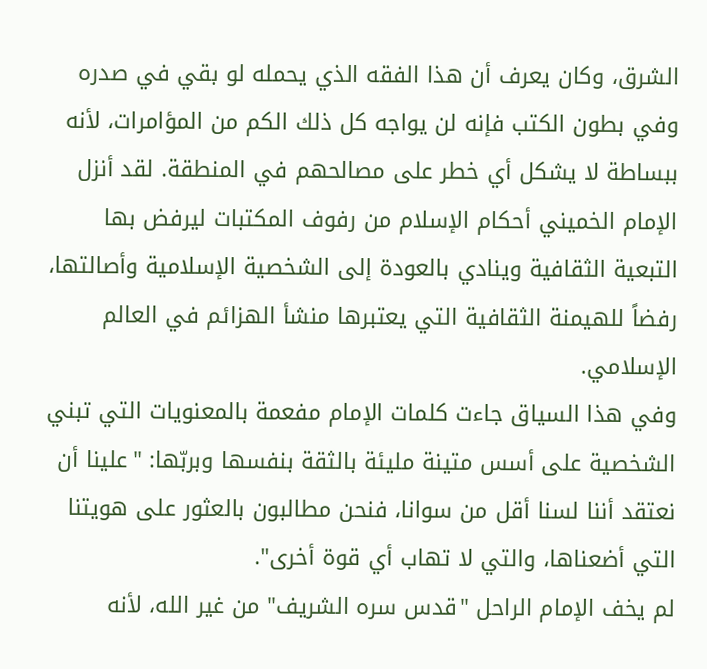الشرق، وكان يعرف أن هذا الفقه الذي يحمله لو بقي في صدره وفي بطون الكتب فإنه لن يواجه كل ذلك الكم من المؤامرات، لأنه ببساطة لا يشكل أي خطر على مصالحهم في المنطقة. لقد أنزل الإمام الخميني أحكام الإسلام من رفوف المكتبات ليرفض بها التبعية الثقافية وينادي بالعودة إلى الشخصية الإسلامية وأصالتها، رفضاً للهيمنة الثقافية التي يعتبرها منشأ الهزائم في العالم الإسلامي.
وفي هذا السياق جاءت كلمات الإمام مفعمة بالمعنويات التي تبني الشخصية على أسس متينة مليئة بالثقة بنفسها وبربّها: "علينا أن نعتقد أننا لسنا أقل من سوانا، فنحن مطالبون بالعثور على هويتنا التي أضعناها، والتي لا تهاب أي قوة أخرى".
لم يخف الإمام الراحل "قدس سره الشريف" من غير الله، لأنه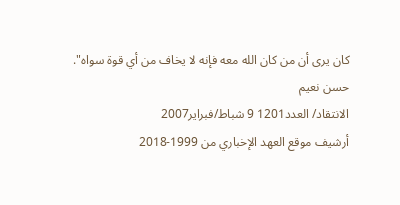كان يرى أن من كان الله معه فإنه لا يخاف من أي قوة سواه".
حسن نعيم
الانتقاد/ العدد1201 9 شباط/فبراير2007
أرشيف موقع العهد الإخباري من 1999-2018